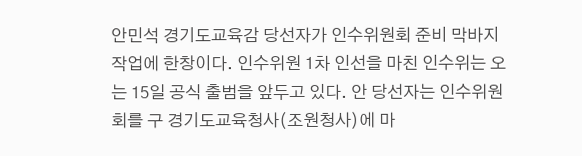안민석 경기도교육감 당선자가 인수위원회 준비 막바지 작업에 한창이다. 인수위원 1차 인선을 마친 인수위는 오는 15일 공식 출범을 앞두고 있다. 안 당선자는 인수위원회를 구 경기도교육청사(조원청사)에 마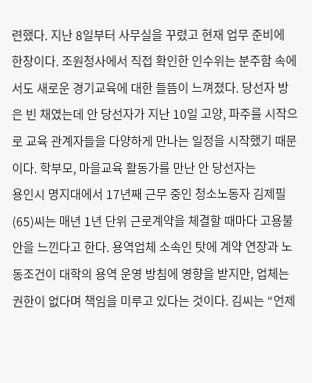련했다. 지난 8일부터 사무실을 꾸렸고 현재 업무 준비에 한창이다. 조원청사에서 직접 확인한 인수위는 분주함 속에서도 새로운 경기교육에 대한 들뜸이 느껴졌다. 당선자 방은 빈 채였는데 안 당선자가 지난 10일 고양, 파주를 시작으로 교육 관계자들을 다양하게 만나는 일정을 시작했기 때문이다. 학부모, 마을교육 활동가를 만난 안 당선자는
용인시 명지대에서 17년째 근무 중인 청소노동자 김제필(65)씨는 매년 1년 단위 근로계약을 체결할 때마다 고용불안을 느낀다고 한다. 용역업체 소속인 탓에 계약 연장과 노동조건이 대학의 용역 운영 방침에 영향을 받지만, 업체는 권한이 없다며 책임을 미루고 있다는 것이다. 김씨는 “언제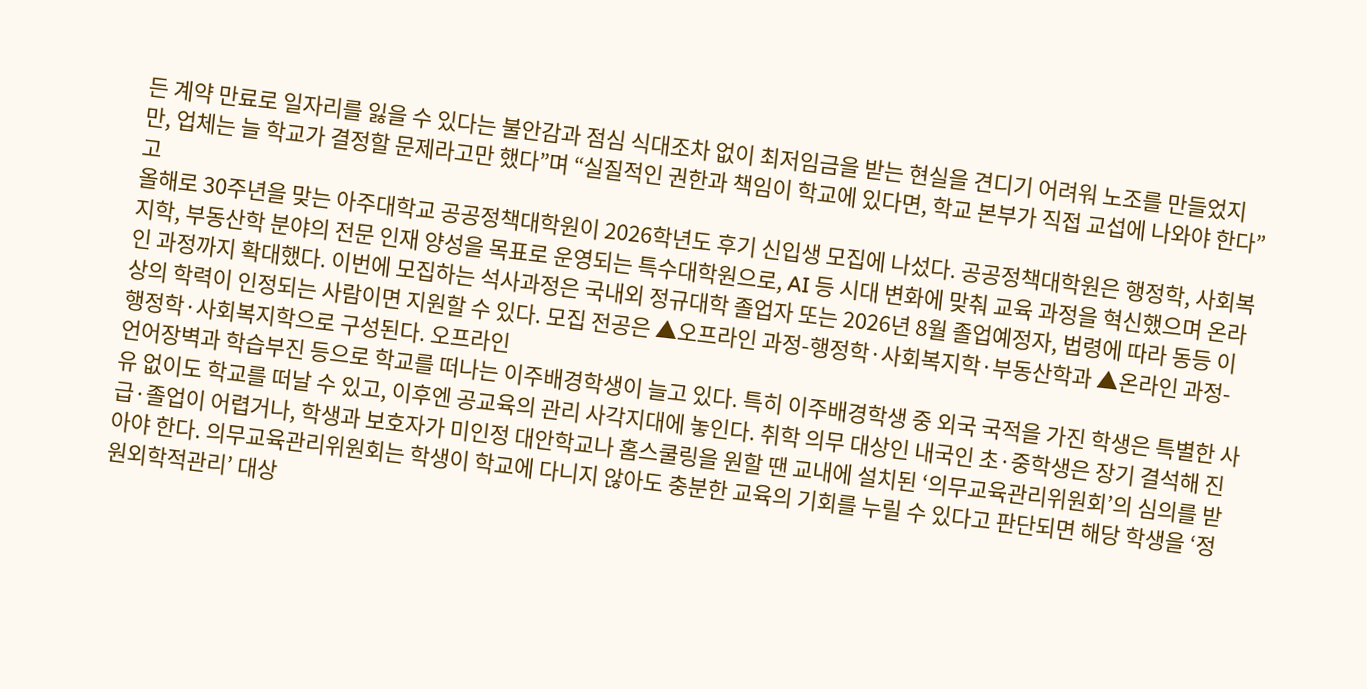든 계약 만료로 일자리를 잃을 수 있다는 불안감과 점심 식대조차 없이 최저임금을 받는 현실을 견디기 어려워 노조를 만들었지만, 업체는 늘 학교가 결정할 문제라고만 했다”며 “실질적인 권한과 책임이 학교에 있다면, 학교 본부가 직접 교섭에 나와야 한다”고
올해로 30주년을 맞는 아주대학교 공공정책대학원이 2026학년도 후기 신입생 모집에 나섰다. 공공정책대학원은 행정학, 사회복지학, 부동산학 분야의 전문 인재 양성을 목표로 운영되는 특수대학원으로, AI 등 시대 변화에 맞춰 교육 과정을 혁신했으며 온라인 과정까지 확대했다. 이번에 모집하는 석사과정은 국내외 정규대학 졸업자 또는 2026년 8월 졸업예정자, 법령에 따라 동등 이상의 학력이 인정되는 사람이면 지원할 수 있다. 모집 전공은 ▲오프라인 과정-행정학·사회복지학·부동산학과 ▲온라인 과정-행정학·사회복지학으로 구성된다. 오프라인
언어장벽과 학습부진 등으로 학교를 떠나는 이주배경학생이 늘고 있다. 특히 이주배경학생 중 외국 국적을 가진 학생은 특별한 사유 없이도 학교를 떠날 수 있고, 이후엔 공교육의 관리 사각지대에 놓인다. 취학 의무 대상인 내국인 초·중학생은 장기 결석해 진급·졸업이 어렵거나, 학생과 보호자가 미인정 대안학교나 홈스쿨링을 원할 땐 교내에 설치된 ‘의무교육관리위원회’의 심의를 받아야 한다. 의무교육관리위원회는 학생이 학교에 다니지 않아도 충분한 교육의 기회를 누릴 수 있다고 판단되면 해당 학생을 ‘정원외학적관리’ 대상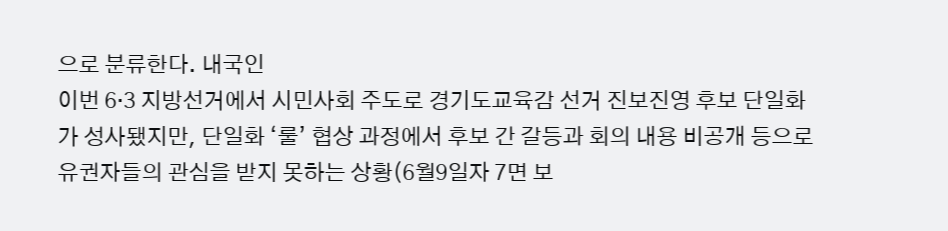으로 분류한다. 내국인
이번 6·3 지방선거에서 시민사회 주도로 경기도교육감 선거 진보진영 후보 단일화가 성사됐지만, 단일화 ‘룰’ 협상 과정에서 후보 간 갈등과 회의 내용 비공개 등으로 유권자들의 관심을 받지 못하는 상황(6월9일자 7면 보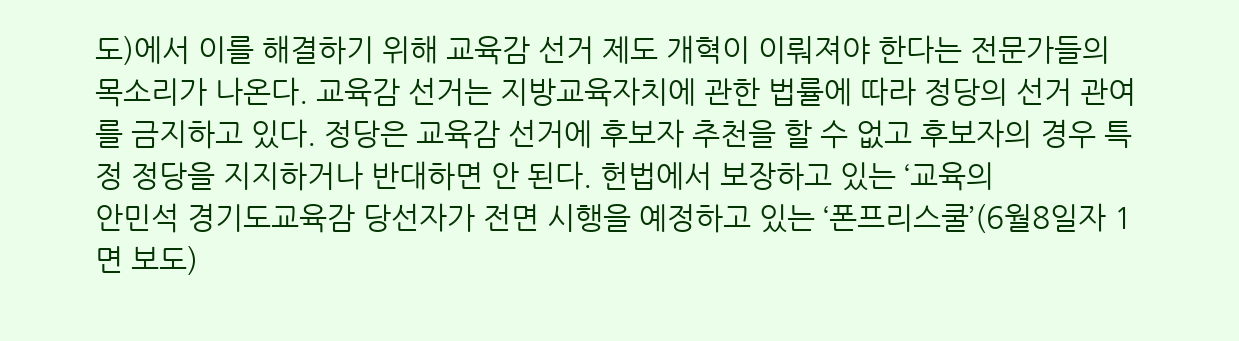도)에서 이를 해결하기 위해 교육감 선거 제도 개혁이 이뤄져야 한다는 전문가들의 목소리가 나온다. 교육감 선거는 지방교육자치에 관한 법률에 따라 정당의 선거 관여를 금지하고 있다. 정당은 교육감 선거에 후보자 추천을 할 수 없고 후보자의 경우 특정 정당을 지지하거나 반대하면 안 된다. 헌법에서 보장하고 있는 ‘교육의
안민석 경기도교육감 당선자가 전면 시행을 예정하고 있는 ‘폰프리스쿨’(6월8일자 1면 보도)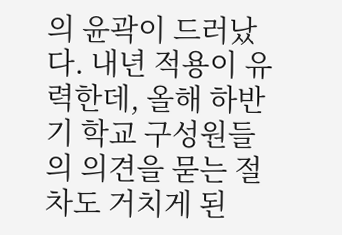의 윤곽이 드러났다. 내년 적용이 유력한데, 올해 하반기 학교 구성원들의 의견을 묻는 절차도 거치게 된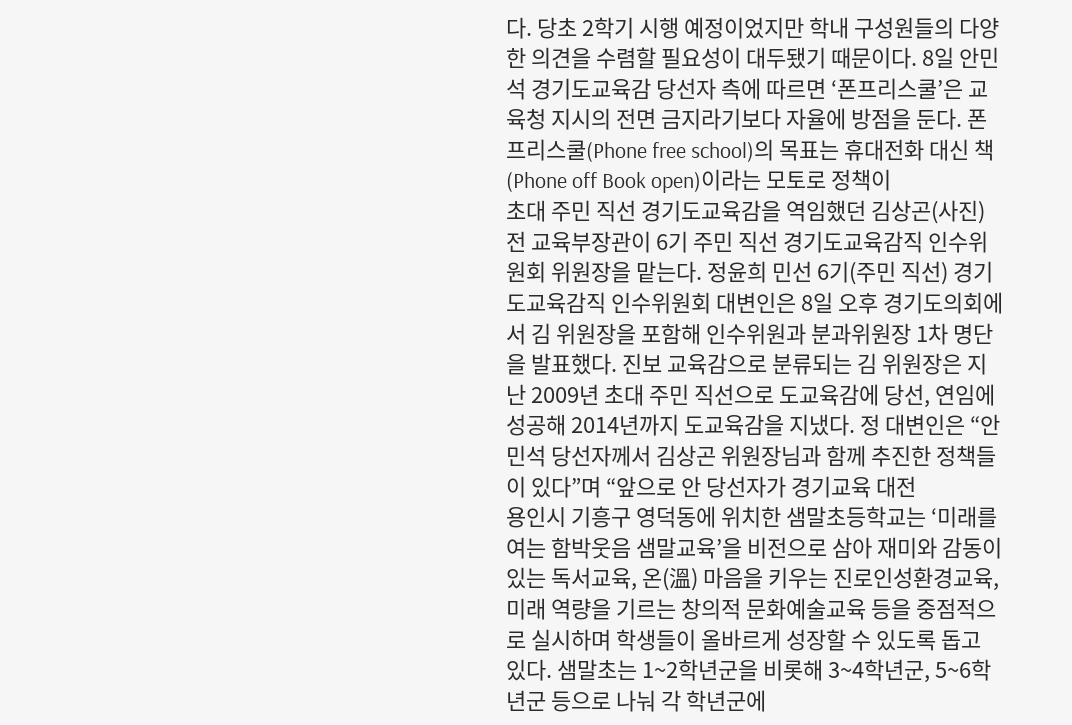다. 당초 2학기 시행 예정이었지만 학내 구성원들의 다양한 의견을 수렴할 필요성이 대두됐기 때문이다. 8일 안민석 경기도교육감 당선자 측에 따르면 ‘폰프리스쿨’은 교육청 지시의 전면 금지라기보다 자율에 방점을 둔다. 폰프리스쿨(Phone free school)의 목표는 휴대전화 대신 책(Phone off Book open)이라는 모토로 정책이
초대 주민 직선 경기도교육감을 역임했던 김상곤(사진) 전 교육부장관이 6기 주민 직선 경기도교육감직 인수위원회 위원장을 맡는다. 정윤희 민선 6기(주민 직선) 경기도교육감직 인수위원회 대변인은 8일 오후 경기도의회에서 김 위원장을 포함해 인수위원과 분과위원장 1차 명단을 발표했다. 진보 교육감으로 분류되는 김 위원장은 지난 2009년 초대 주민 직선으로 도교육감에 당선, 연임에 성공해 2014년까지 도교육감을 지냈다. 정 대변인은 “안민석 당선자께서 김상곤 위원장님과 함께 추진한 정책들이 있다”며 “앞으로 안 당선자가 경기교육 대전
용인시 기흥구 영덕동에 위치한 샘말초등학교는 ‘미래를 여는 함박웃음 샘말교육’을 비전으로 삼아 재미와 감동이 있는 독서교육, 온(溫) 마음을 키우는 진로인성환경교육, 미래 역량을 기르는 창의적 문화예술교육 등을 중점적으로 실시하며 학생들이 올바르게 성장할 수 있도록 돕고 있다. 샘말초는 1~2학년군을 비롯해 3~4학년군, 5~6학년군 등으로 나눠 각 학년군에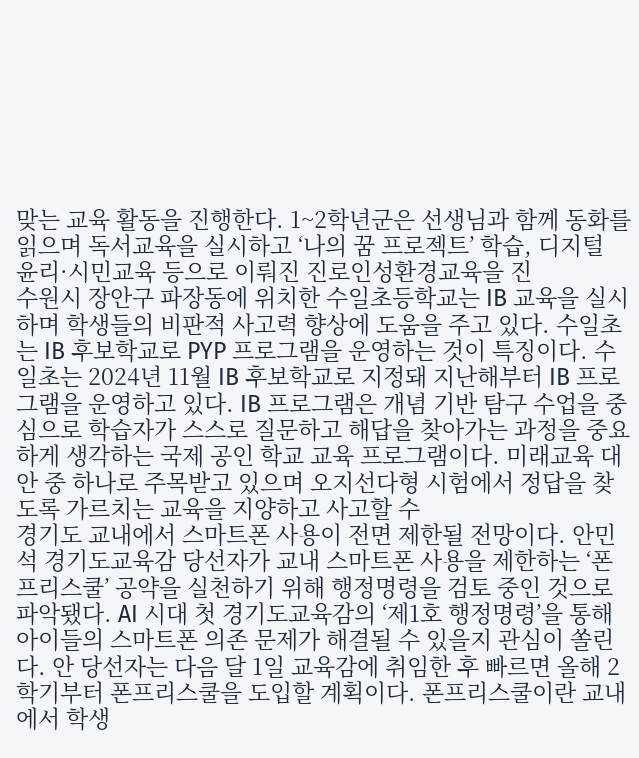맞는 교육 활동을 진행한다. 1~2학년군은 선생님과 함께 동화를 읽으며 독서교육을 실시하고 ‘나의 꿈 프로젝트’ 학습, 디지털 윤리·시민교육 등으로 이뤄진 진로인성환경교육을 진
수원시 장안구 파장동에 위치한 수일초등학교는 IB 교육을 실시하며 학생들의 비판적 사고력 향상에 도움을 주고 있다. 수일초는 IB 후보학교로 PYP 프로그램을 운영하는 것이 특징이다. 수일초는 2024년 11월 IB 후보학교로 지정돼 지난해부터 IB 프로그램을 운영하고 있다. IB 프로그램은 개념 기반 탐구 수업을 중심으로 학습자가 스스로 질문하고 해답을 찾아가는 과정을 중요하게 생각하는 국제 공인 학교 교육 프로그램이다. 미래교육 대안 중 하나로 주목받고 있으며 오지선다형 시험에서 정답을 찾도록 가르치는 교육을 지양하고 사고할 수
경기도 교내에서 스마트폰 사용이 전면 제한될 전망이다. 안민석 경기도교육감 당선자가 교내 스마트폰 사용을 제한하는 ‘폰프리스쿨’ 공약을 실천하기 위해 행정명령을 검토 중인 것으로 파악됐다. AI 시대 첫 경기도교육감의 ‘제1호 행정명령’을 통해 아이들의 스마트폰 의존 문제가 해결될 수 있을지 관심이 쏠린다. 안 당선자는 다음 달 1일 교육감에 취임한 후 빠르면 올해 2학기부터 폰프리스쿨을 도입할 계획이다. 폰프리스쿨이란 교내에서 학생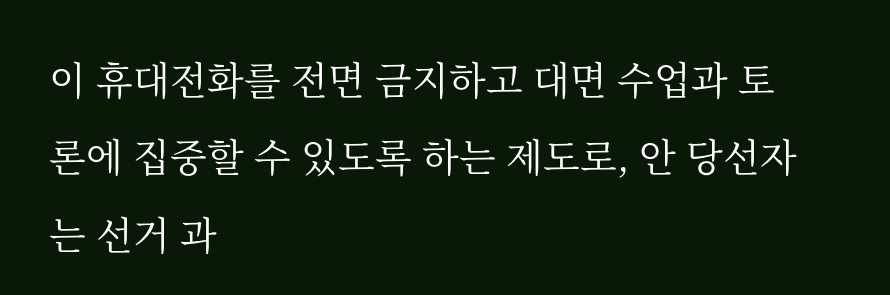이 휴대전화를 전면 금지하고 대면 수업과 토론에 집중할 수 있도록 하는 제도로, 안 당선자는 선거 과